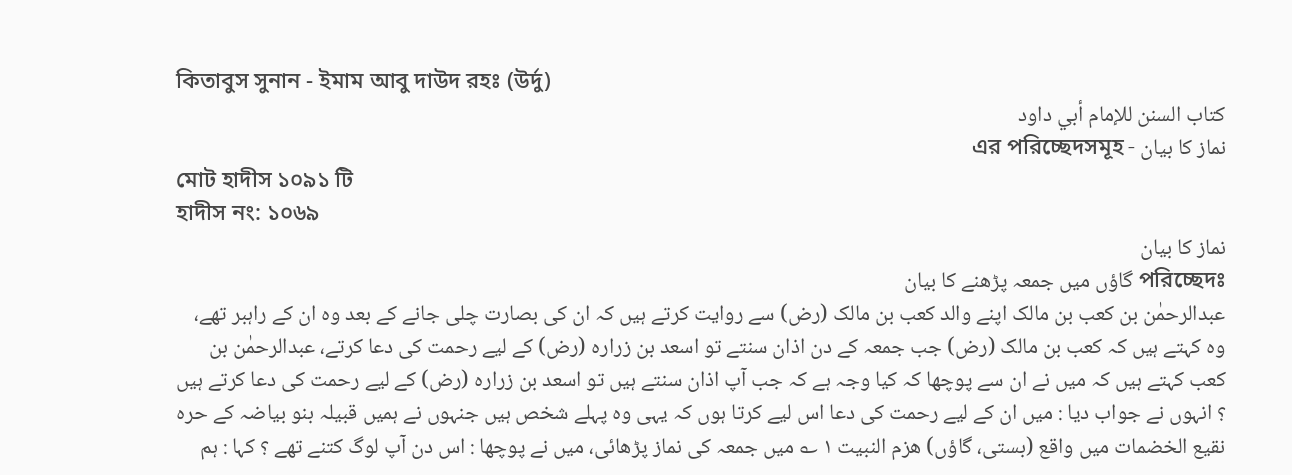কিতাবুস সুনান - ইমাম আবু দাউদ রহঃ (উর্দু)
كتاب السنن للإمام أبي داود
نماز کا بیان - এর পরিচ্ছেদসমূহ
মোট হাদীস ১০৯১ টি
হাদীস নং: ১০৬৯
نماز کا بیان
পরিচ্ছেদঃ گاؤں میں جمعہ پڑھنے کا بیان
عبدالرحمٰن بن کعب بن مالک اپنے والد کعب بن مالک (رض) سے روایت کرتے ہیں کہ ان کی بصارت چلی جانے کے بعد وہ ان کے راہبر تھے، وہ کہتے ہیں کہ کعب بن مالک (رض) جب جمعہ کے دن اذان سنتے تو اسعد بن زرارہ (رض) کے لیے رحمت کی دعا کرتے، عبدالرحمٰن بن کعب کہتے ہیں کہ میں نے ان سے پوچھا کہ کیا وجہ ہے کہ جب آپ اذان سنتے ہیں تو اسعد بن زرارہ (رض) کے لیے رحمت کی دعا کرتے ہیں ؟ انہوں نے جواب دیا : میں ان کے لیے رحمت کی دعا اس لیے کرتا ہوں کہ یہی وہ پہلے شخص ہیں جنہوں نے ہمیں قبیلہ بنو بیاضہ کے حرہ نقیع الخضمات میں واقع (بستی، گاؤں) ھزم النبیت ١ ؎ میں جمعہ کی نماز پڑھائی، میں نے پوچھا : اس دن آپ لوگ کتنے تھے ؟ کہا : ہم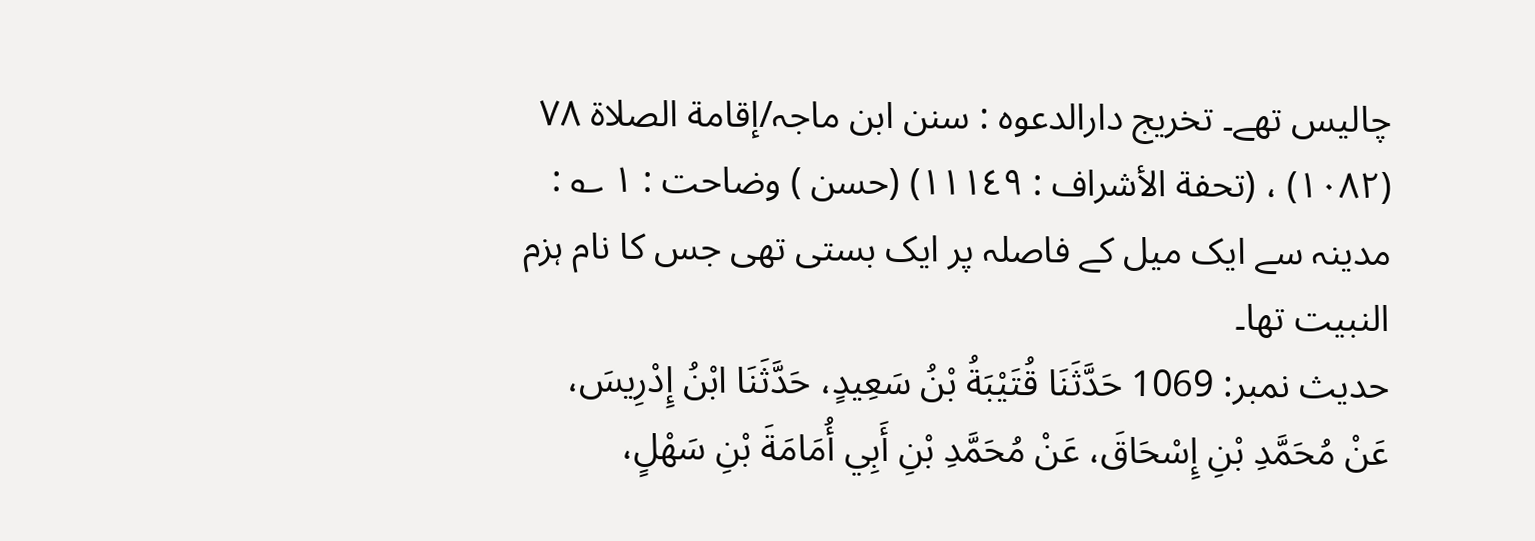چالیس تھے۔ تخریج دارالدعوہ : سنن ابن ماجہ/إقامة الصلاة ٧٨ (١٠٨٢) ، (تحفة الأشراف : ١١١٤٩) (حسن ) وضاحت : ١ ؎ : مدینہ سے ایک میل کے فاصلہ پر ایک بستی تھی جس کا نام ہزم النبیت تھا۔
حدیث نمبر: 1069 حَدَّثَنَا قُتَيْبَةُ بْنُ سَعِيدٍ، حَدَّثَنَا ابْنُ إِدْرِيسَ، عَنْ مُحَمَّدِ بْنِ إِسْحَاقَ، عَنْ مُحَمَّدِ بْنِ أَبِي أُمَامَةَ بْنِ سَهْلٍ،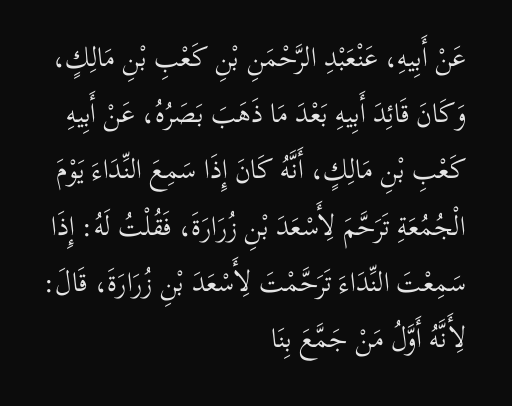عَنْ أَبِيهِ، عَنْعَبْدِ الرَّحْمَنِ بْنِ كَعْبِ بْنِ مَالِكٍ، وَكَانَ قَائِدَ أَبِيهِ بَعْدَ مَا ذَهَبَ بَصَرُهُ، عَنْ أَبِيهِ كَعْبِ بْنِ مَالِكٍ، أَنَّهُ كَانَ إِذَا سَمِعَ النِّدَاءَ يَوْمَ الْجُمُعَةِ تَرَحَّمَ لِأَسْعَدَ بْنِ زُرَارَةَ، فَقُلْتُ لَهُ: إِذَا سَمِعْتَ النِّدَاءَ تَرَحَّمْتَ لِأَسْعَدَ بْنِ زُرَارَةَ، قَالَ: لِأَنَّهُ أَوَّلُ مَنْ جَمَّعَ بِنَا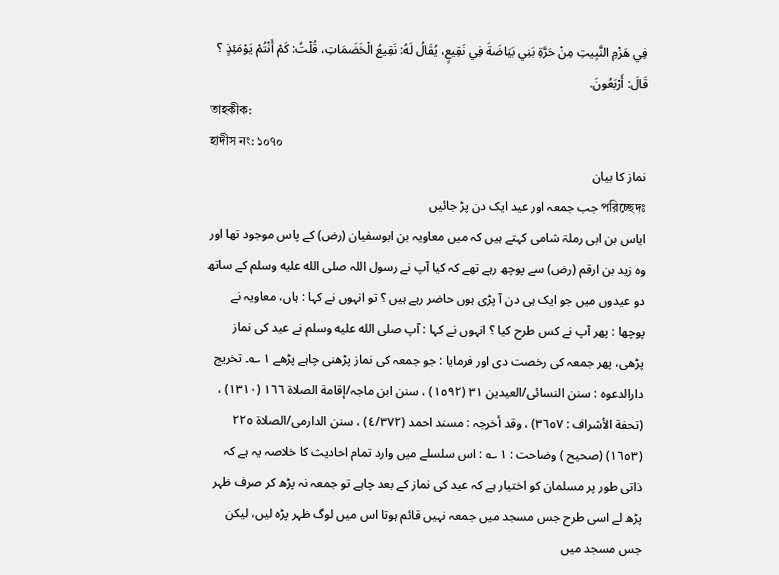فِي هَزْمِ النَّبِيتِ مِنْ حَرَّةِ بَنِي بَيَاضَةَ فِي نَقِيعٍ، يُقَالُ لَهُ: نَقِيعُ الْخَضَمَاتِ، قُلْتُ: كَمْ أَنْتُمْ يَوْمَئِذٍ ؟ قَالَ: أَرْبَعُونَ.
তাহকীক:
হাদীস নং: ১০৭০
نماز کا بیان
পরিচ্ছেদঃ جب جمعہ اور عید ایک دن پڑ جائیں
ایاس بن ابی رملۃ شامی کہتے ہیں کہ میں معاویہ بن ابوسفیان (رض) کے پاس موجود تھا اور وہ زید بن ارقم (رض) سے پوچھ رہے تھے کہ کیا آپ نے رسول اللہ صلى الله عليه وسلم کے ساتھ دو عیدوں میں جو ایک ہی دن آ پڑی ہوں حاضر رہے ہیں ؟ تو انہوں نے کہا : ہاں، معاویہ نے پوچھا : پھر آپ نے کس طرح کیا ؟ انہوں نے کہا : آپ صلى الله عليه وسلم نے عید کی نماز پڑھی، پھر جمعہ کی رخصت دی اور فرمایا : جو جمعہ کی نماز پڑھنی چاہے پڑھے ١ ؎۔ تخریج دارالدعوہ : سنن النسائی/العیدین ٣١ (١٥٩٢) ، سنن ابن ماجہ/إقامة الصلاة ١٦٦ (١٣١٠) ، (تحفة الأشراف : ٣٦٥٧) ، وقد أخرجہ : مسند احمد (٤/٣٧٢) ، سنن الدارمی/الصلاة ٢٢٥ (١٦٥٣) (صحیح ) وضاحت : ١ ؎ : اس سلسلے میں وارد تمام احادیث کا خلاصہ یہ ہے کہ ذاتی طور پر مسلمان کو اختیار ہے کہ عید کی نماز کے بعد چاہے تو جمعہ نہ پڑھ کر صرف ظہر پڑھ لے اسی طرح جس مسجد میں جمعہ نہیں قائم ہوتا اس میں لوگ ظہر پڑہ لیں، لیکن جس مسجد میں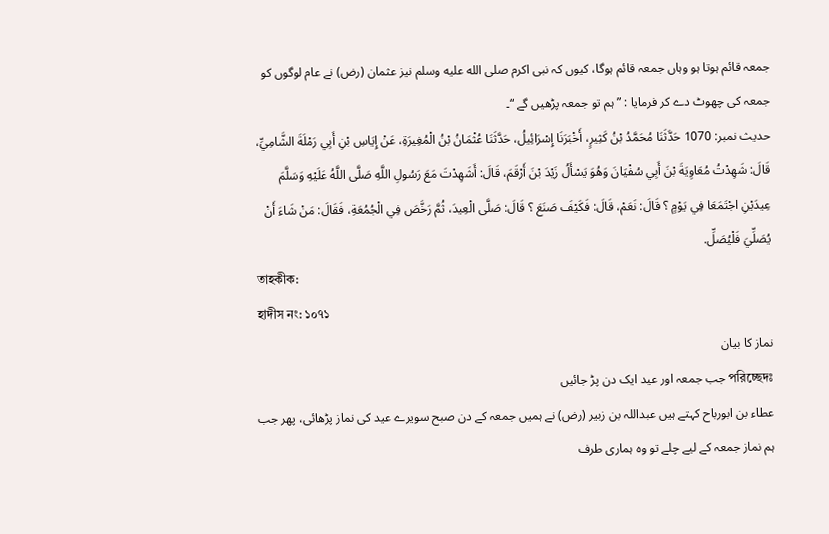جمعہ قائم ہوتا ہو وہاں جمعہ قائم ہوگا، کیوں کہ نبی اکرم صلى الله عليه وسلم نیز عثمان (رض) نے عام لوگوں کو جمعہ کی چھوٹ دے کر فرمایا : ” ہم تو جمعہ پڑھیں گے “۔
حدیث نمبر: 1070 حَدَّثَنَا مُحَمَّدُ بْنُ كَثِيرٍ، أَخْبَرَنَا إِسْرَائِيلُ، حَدَّثَنَا عُثْمَانُ بْنُ الْمُغِيرَةِ، عَنْ إِيَاسِ بْنِ أَبِي رَمْلَةَ الشَّامِيِّ، قَالَ: شَهِدْتُ مُعَاوِيَةَ بْنَ أَبِي سُفْيَانَ وَهُوَ يَسْأَلُ زَيْدَ بْنَ أَرْقَمَ، قَالَ: أَشَهِدْتَ مَعَ رَسُولِ اللَّهِ صَلَّى اللَّهُ عَلَيْهِ وَسَلَّمَ عِيدَيْنِ اجْتَمَعَا فِي يَوْمٍ ؟ قَالَ: نَعَمْ، قَالَ: فَكَيْفَ صَنَعَ ؟ قَالَ: صَلَّى الْعِيدَ، ثُمَّ رَخَّصَ فِي الْجُمُعَةِ، فَقَالَ: مَنْ شَاءَ أَنْ يُصَلِّيَ فَلْيُصَلِّ.
তাহকীক:
হাদীস নং: ১০৭১
نماز کا بیان
পরিচ্ছেদঃ جب جمعہ اور عید ایک دن پڑ جائیں
عطاء بن ابورباح کہتے ہیں عبداللہ بن زبیر (رض) نے ہمیں جمعہ کے دن صبح سویرے عید کی نماز پڑھائی، پھر جب ہم نماز جمعہ کے لیے چلے تو وہ ہماری طرف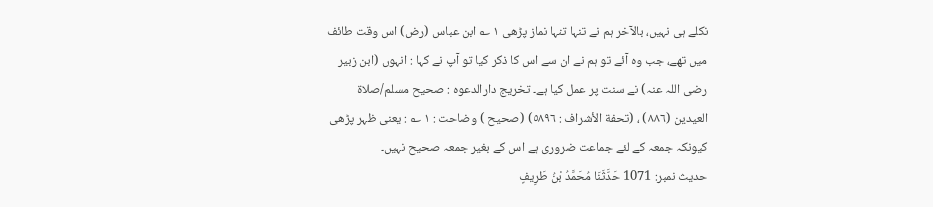نکلے ہی نہیں، بالآخر ہم نے تنہا تنہا نماز پڑھی ١ ؎ ابن عباس (رض) اس وقت طائف میں تھے، جب وہ آئے تو ہم نے ان سے اس کا ذکر کیا تو آپ نے کہا : انہوں (ابن زبیر رضی اللہ عنہ) نے سنت پر عمل کیا ہے۔ تخریج دارالدعوہ : صحیح مسلم/صلاة العیدین (٨٨٦) ، (تحفة الأشراف : ٥٨٩٦) (صحیح ) وضاحت : ١ ؎ : یعنی ظہر پڑھی کیونکہ جمعہ کے لئے جماعت ضروری ہے اس کے بغیر جمعہ صحیح نہیں۔
حدیث نمبر: 1071 حَدَّثَنَا مُحَمَّدُ بْنُ طَرِيفٍ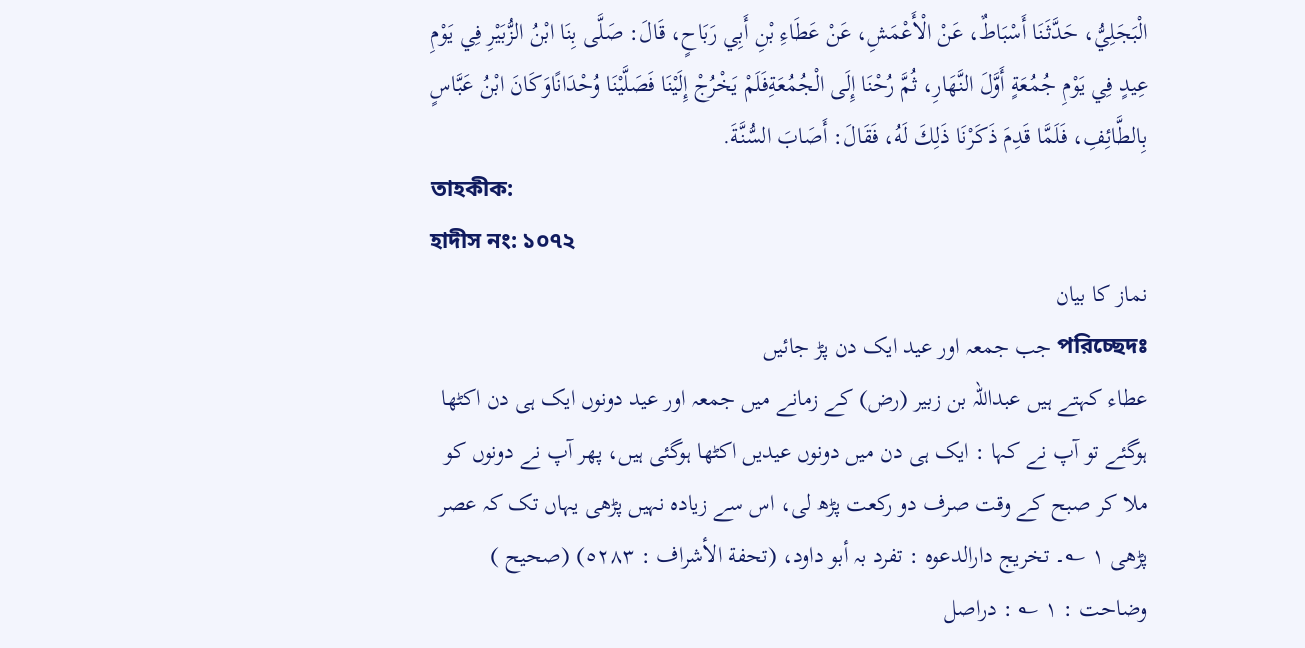الْبَجَلِيُّ، حَدَّثَنَا أَسْبَاطٌ، عَنْ الْأَعْمَشِ، عَنْ عَطَاءِ بْنِ أَبِي رَبَاحٍ، قَالَ: صَلَّى بِنَا ابْنُ الزُّبَيْرِ فِي يَوْمِ عِيدٍ فِي يَوْمِ جُمُعَةٍ أَوَّلَ النَّهَارِ، ثُمَّ رُحْنَا إِلَى الْجُمُعَةِفَلَمْ يَخْرُجْ إِلَيْنَا فَصَلَّيْنَا وُحْدَانًاوَكَانَ ابْنُ عَبَّاسٍ بِالطَّائِفِ، فَلَمَّا قَدِمَ ذَكَرْنَا ذَلِكَ لَهُ، فَقَالَ: أَصَابَ السُّنَّةَ.
তাহকীক:
হাদীস নং: ১০৭২
نماز کا بیان
পরিচ্ছেদঃ جب جمعہ اور عید ایک دن پڑ جائیں
عطاء کہتے ہیں عبداللہ بن زبیر (رض) کے زمانے میں جمعہ اور عید دونوں ایک ہی دن اکٹھا ہوگئے تو آپ نے کہا : ایک ہی دن میں دونوں عیدیں اکٹھا ہوگئی ہیں، پھر آپ نے دونوں کو ملا کر صبح کے وقت صرف دو رکعت پڑھ لی، اس سے زیادہ نہیں پڑھی یہاں تک کہ عصر پڑھی ١ ؎۔ تخریج دارالدعوہ : تفرد بہ أبو داود، (تحفة الأشراف : ٥٢٨٣) (صحیح ) وضاحت : ١ ؎ : دراصل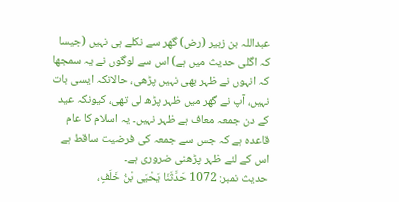عبداللہ بن زبیر (رض) گھر سے نکلے ہی نہیں (جیسا کہ اگلی حدیث میں ہے) اس سے لوگوں نے یہ سمجھا کہ انہوں نے ظہر بھی نہیں پڑھی، حالانکہ ایسی بات نہیں، آپ نے گھر میں ظہر پڑھ لی تھی، کیونکہ عید کے دن جمعہ معاف ہے ظہر نہیں۔ یہ اسلام کا عام قاعدہ ہے کہ جس سے جمعہ کی فرضیت ساقط ہے اس کے لئے ظہر پڑھنی ضروری ہے۔
حدیث نمبر: 1072 حَدَّثَنَا يَحْيَى بْنُ خَلَفٍ،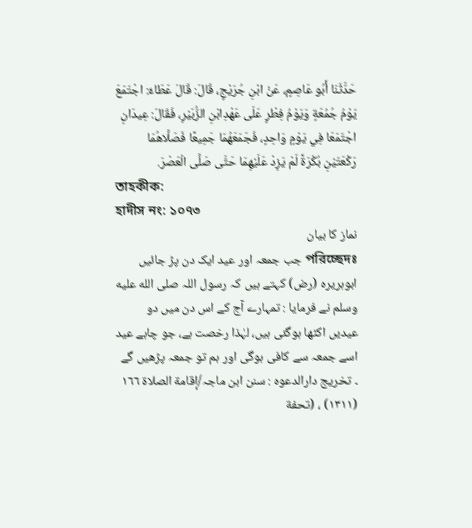حَدَّثَنَا أَبُو عَاصِمٍ، عَنْ ابْنِ جُرَيْجٍ، قَالَ: قَالَ عَطَاءٌ: اجْتَمَعَ يَوْمُ جُمُعَةٍ وَيَوْمُ فِطْرٍ عَلَى عَهْدِابْنِ الزُّبَيْرِ، فَقَالَ: عِيدَانِ اجْتَمَعَا فِي يَوْمٍ وَاحِدٍ، فَجَمَعَهُمَا جَمِيعًا فَصَلَّاهُمَا رَكْعَتَيْنِ بُكْرَةً لَمْ يَزِدْ عَلَيْهِمَا حَتَّى صَلَّى الْعَصْرَ.
তাহকীক:
হাদীস নং: ১০৭৩
نماز کا بیان
পরিচ্ছেদঃ جب جمعہ اور عید ایک دن پڑ جائیں
ابوہریرہ (رض) کہتے ہیں کہ رسول اللہ صلى الله عليه وسلم نے فرمایا : تمہارے آج کے اس دن میں دو عیدیں اکٹھا ہوگئی ہیں، لہٰذا رخصت ہے، جو چاہے عید اسے جمعہ سے کافی ہوگی اور ہم تو جمعہ پڑھیں گے ۔ تخریج دارالدعوہ : سنن ابن ماجہ/إقامة الصلاة ١٦٦ (١٣١١) ، (تحفة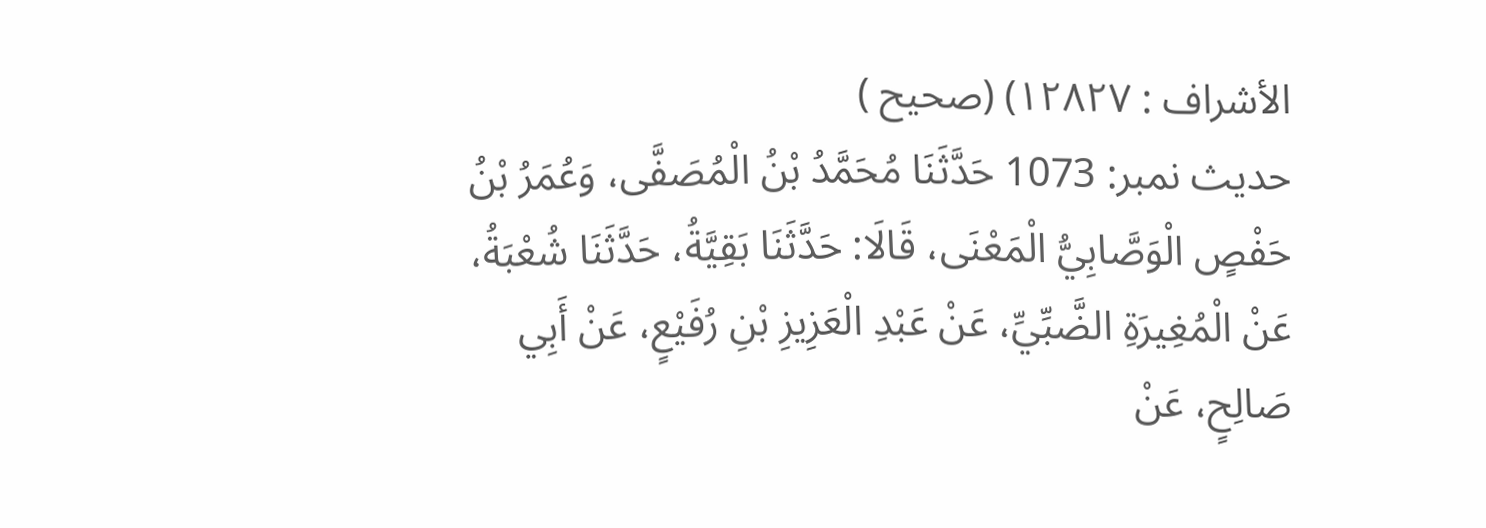الأشراف : ١٢٨٢٧) (صحیح )
حدیث نمبر: 1073 حَدَّثَنَا مُحَمَّدُ بْنُ الْمُصَفَّى، وَعُمَرُ بْنُ حَفْصٍ الْوَصَّابِيُّ الْمَعْنَى، قَالَا: حَدَّثَنَا بَقِيَّةُ، حَدَّثَنَا شُعْبَةُ، عَنْ الْمُغِيرَةِ الضَّبِّيِّ، عَنْ عَبْدِ الْعَزِيزِ بْنِ رُفَيْعٍ، عَنْ أَبِي صَالِحٍ، عَنْ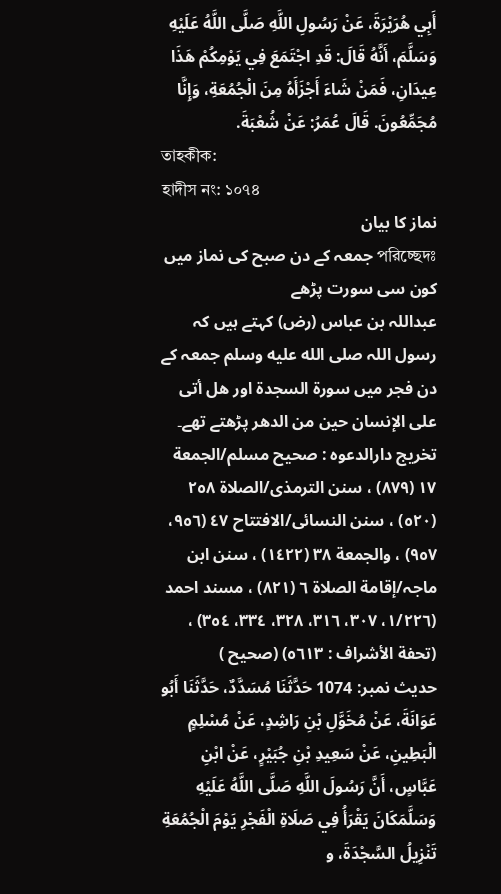أَبِي هُرَيْرَةَ، عَنْ رَسُولِ اللَّهِ صَلَّى اللَّهُ عَلَيْهِ وَسَلَّمَ، أَنَّهُ قَالَ: قَدِ اجْتَمَعَ فِي يَوْمِكُمْ هَذَا عِيدَانِ، فَمَنْ شَاءَ أَجْزَأَهُ مِنَ الْجُمُعَةِ، وَإِنَّا مُجَمِّعُونَ. قَالَ عُمَرُ: عَنْ شُعْبَةَ.
তাহকীক:
হাদীস নং: ১০৭৪
نماز کا بیان
পরিচ্ছেদঃ جمعہ کے دن صبح کی نماز میں کون سی سورت پڑھے
عبداللہ بن عباس (رض) کہتے ہیں کہ رسول اللہ صلى الله عليه وسلم جمعہ کے دن فجر میں سورة السجدة اور هل أتى على الإنسان حين من الدهر پڑھتے تھے۔ تخریج دارالدعوہ : صحیح مسلم/الجمعة ١٧ (٨٧٩) ، سنن الترمذی/الصلاة ٢٥٨ (٥٢٠) ، سنن النسائی/الافتتاح ٤٧ (٩٥٦، ٩٥٧) ، والجمعة ٣٨ (١٤٢٢) ، سنن ابن ماجہ/إقامة الصلاة ٦ (٨٢١) ، مسند احمد (١/٢٢٦، ٣٠٧، ٣١٦، ٣٢٨، ٣٣٤، ٣٥٤) ، (تحفة الأشراف : ٥٦١٣) (صحیح )
حدیث نمبر: 1074 حَدَّثَنَا مُسَدَّدٌ، حَدَّثَنَا أَبُو عَوَانَةَ، عَنْ مُخَوَّلِ بْنِ رَاشِدٍ، عَنْ مُسْلِمٍ الْبَطِينِ، عَنْ سَعِيدِ بْنِ جُبَيْرٍ، عَنْ ابْنِ عَبَّاسٍ، أَنَّ رَسُولَ اللَّهِ صَلَّى اللَّهُ عَلَيْهِ وَسَلَّمَكَانَ يَقْرَأُ فِي صَلَاةِ الْفَجْرِ يَوْمَ الْجُمُعَةِ تَنْزِيلُ السَّجْدَةَ، و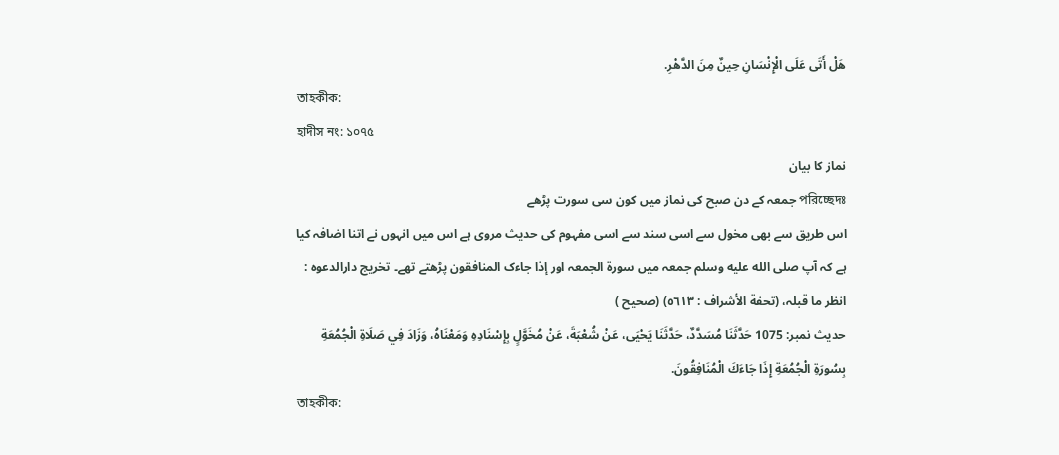هَلْ أَتَى عَلَى الْإِنْسَانِ حِينٌ مِنَ الدَّهْرِ.
তাহকীক:
হাদীস নং: ১০৭৫
نماز کا بیان
পরিচ্ছেদঃ جمعہ کے دن صبح کی نماز میں کون سی سورت پڑھے
اس طریق سے بھی مخول سے اسی سند سے اسی مفہوم کی حدیث مروی ہے اس میں انہوں نے اتنا اضافہ کیا ہے کہ آپ صلى الله عليه وسلم جمعہ میں سورة الجمعہ اور إذا جاءک المنافقون پڑھتے تھے۔ تخریج دارالدعوہ : انظر ما قبلہ، (تحفة الأشراف : ٥٦١٣) (صحیح )
حدیث نمبر: 1075 حَدَّثَنَا مُسَدَّدٌ، حَدَّثَنَا يَحْيَى، عَنْ شُعْبَةَ، عَنْ مُخَوَّلٍ بِإِسْنَادِهِ وَمَعْنَاهُ، وَزَادَ فِي صَلَاةِ الْجُمُعَةِ بِسُورَةِ الْجُمُعَةِ إِذَا جَاءَكَ الْمُنَافِقُونَ.
তাহকীক: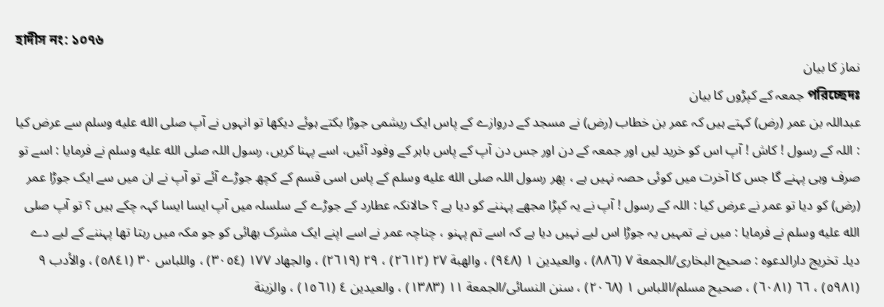হাদীস নং: ১০৭৬
نماز کا بیان
পরিচ্ছেদঃ جمعہ کے کپڑوں کا بیان
عبداللہ بن عمر (رض) کہتے ہیں کہ عمر بن خطاب (رض) نے مسجد کے دروازے کے پاس ایک ریشمی جوڑا بکتے ہوئے دیکھا تو انہوں نے آپ صلى الله عليه وسلم سے عرض کیا : اللہ کے رسول ! کاش ! آپ اس کو خرید لیں اور جمعہ کے دن اور جس دن آپ کے پاس باہر کے وفود آئیں، اسے پہنا کریں، رسول اللہ صلى الله عليه وسلم نے فرمایا : اسے تو صرف وہی پہنے گا جس کا آخرت میں کوئی حصہ نہیں ہے ، پھر رسول اللہ صلى الله عليه وسلم کے پاس اسی قسم کے کچھ جوڑے آئے تو آپ نے ان میں سے ایک جوڑا عمر (رض) کو دیا تو عمر نے عرض کیا : اللہ کے رسول ! آپ نے یہ کپڑا مجھے پہننے کو دیا ہے ؟ حالانکہ عطارد کے جوڑے کے سلسلہ میں آپ ایسا ایسا کہہ چکے ہیں ؟ تو آپ صلى الله عليه وسلم نے فرمایا : میں نے تمہیں یہ جوڑا اس لیے نہیں دیا ہے کہ اسے تم پہنو ، چناچہ عمر نے اسے اپنے ایک مشرک بھائی کو جو مکہ میں رہتا تھا پہننے کے لیے دے دیا۔ تخریج دارالدعوہ : صحیح البخاری/الجمعة ٧ (٨٨٦) ، والعیدین ١ (٩٤٨) ، والھبة ٢٧ (٢٦١٢) ، ٢٩ (٢٦١٩) ، والجھاد ١٧٧ (٣٠٥٤) ، واللباس ٣٠ (٥٨٤١) ، والأدب ٩ (٥٩٨١) ، ٦٦ (٦٠٨١) ، صحیح مسلم/اللباس ١ (٢٠٦٨) ، سنن النسائی/الجمعة ١١ (١٣٨٣) ، والعیدین ٤ (١٥٦١) ، والزینة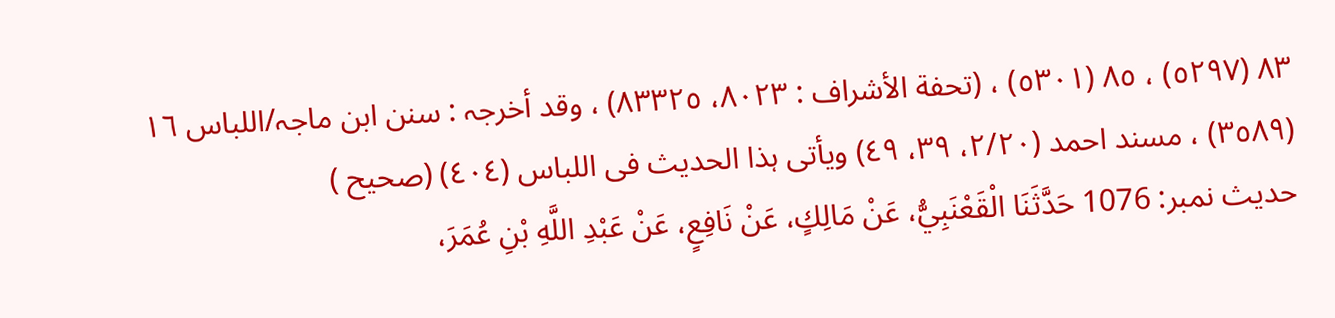٨٣ (٥٢٩٧) ، ٨٥ (٥٣٠١) ، (تحفة الأشراف : ٨٠٢٣، ٨٣٣٢٥) ، وقد أخرجہ : سنن ابن ماجہ/اللباس ١٦ (٣٥٨٩) ، مسند احمد (٢/٢٠، ٣٩، ٤٩) ویأتی ہذا الحدیث فی اللباس (٤٠٤) (صحیح )
حدیث نمبر: 1076 حَدَّثَنَا الْقَعْنَبِيُّ، عَنْ مَالِكٍ، عَنْ نَافِعٍ، عَنْ عَبْدِ اللَّهِ بْنِ عُمَرَ،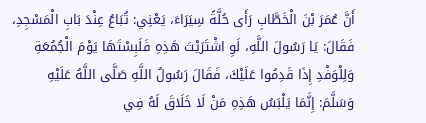أَنَّ عُمَرَ بْنَ الْخَطَّابِ رَأَى حُلَّةً سِيَرَاءَ، يَعْنِي: تُبَاعُ عِنْدَ بَابِ الْمَسْجِدِ، فَقَالَ: يَا رَسُولَ اللَّهِ، لَوِ اشْتَرَيْتَ هَذِهِ فَلَبِسْتَهَا يَوْمَ الْجُمُعَةِ وَلِلْوَفْدِ إِذَا قَدِمُوا عَلَيْكَ، فَقَالَ رَسُولُ اللَّهِ صَلَّى اللَّهُ عَلَيْهِ وَسَلَّمَ: إِنَّمَا يَلْبَسُ هَذِهِ مَنْ لَا خَلَاقَ لَهُ فِي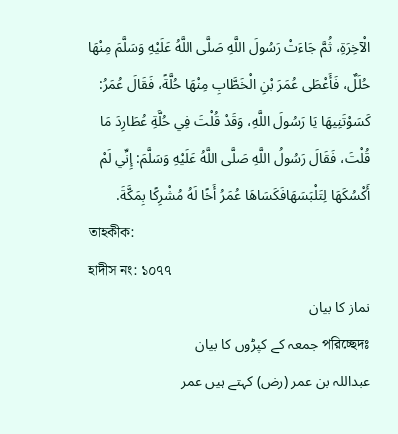الْآخِرَةِ، ثُمَّ جَاءَتْ رَسُولَ اللَّهِ صَلَّى اللَّهُ عَلَيْهِ وَسَلَّمَ مِنْهَا حُلَلٌ، فَأَعْطَى عُمَرَ بْنِ الْخَطَّابِ مِنْهَا حُلَّةً، فَقَالَ عُمَرُ: كَسَوْتَنِيهَا يَا رَسُولَ اللَّهِ، وَقَدْ قُلْتَ فِي حُلَّةِ عُطَارِدَ مَا قُلْتَ، فَقَالَ رَسُولُ اللَّهِ صَلَّى اللَّهُ عَلَيْهِ وَسَلَّمَ: إِنِّي لَمْ أَكْسُكَهَا لِتَلْبَسَهَافَكَسَاهَا عُمَرُ أَخًا لَهُ مُشْرِكًا بِمَكَّةَ.
তাহকীক:
হাদীস নং: ১০৭৭
نماز کا بیان
পরিচ্ছেদঃ جمعہ کے کپڑوں کا بیان
عبداللہ بن عمر (رض) کہتے ہیں عمر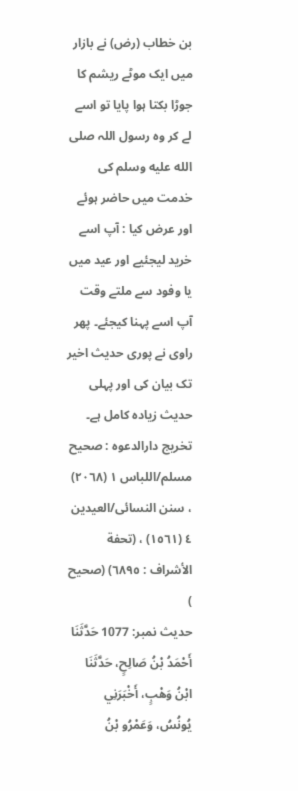بن خطاب (رض) نے بازار میں ایک موٹے ریشم کا جوڑا بکتا ہوا پایا تو اسے لے کر وہ رسول اللہ صلى الله عليه وسلم کی خدمت میں حاضر ہوئے اور عرض کیا : آپ اسے خرید لیجئیے اور عید میں یا وفود سے ملتے وقت آپ اسے پہنا کیجئے۔ پھر راوی نے پوری حدیث اخیر تک بیان کی اور پہلی حدیث زیادہ کامل ہے۔ تخریج دارالدعوہ : صحیح مسلم/اللباس ١ (٢٠٦٨) ، سنن النسائی/العیدین ٤ (١٥٦١) ، (تحفة الأشراف : ٦٨٩٥) (صحیح )
حدیث نمبر: 1077 حَدَّثَنَا أَحْمَدُ بْنُ صَالِحٍ، حَدَّثَنَا ابْنُ وَهْبٍ، أَخْبَرَنِي يُونُسُ، وَعَمْرُو بْنُ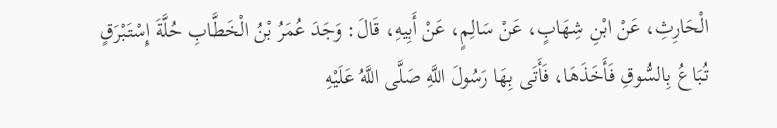الْحَارِثِ، عَنْ ابْنِ شِهَابٍ، عَنْ سَالِمٍ، عَنْ أَبِيهِ، قَالَ: وَجَدَ عُمَرُ بْنُ الْخَطَّابِ حُلَّةَ إِسْتَبْرَقٍ تُبَاعُ بِالسُّوقِ فَأَخَذَهَا، فَأَتَى بِهَا رَسُولَ اللَّهِ صَلَّى اللَّهُ عَلَيْهِ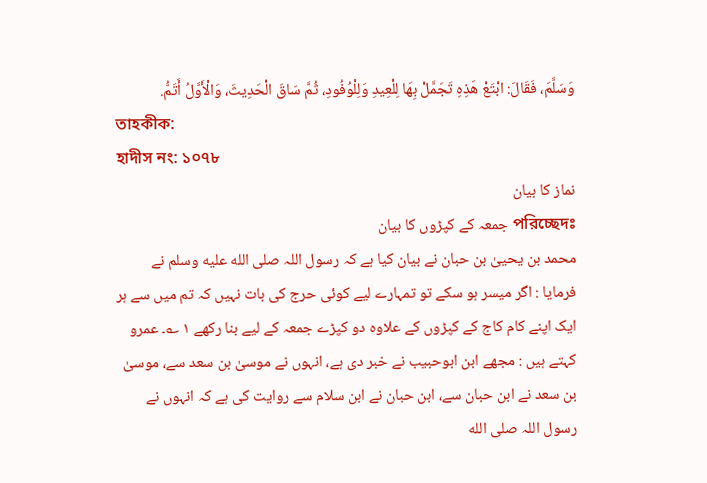وَسَلَّمَ، فَقَالَ: ابْتَعْ هَذِهِ تَجَمَّلْ بِهَا لِلْعِيدِ وَلِلْوُفُودِ، ثُمَّ سَاقَ الْحَدِيثَ، وَالْأَوَّلُ أَتَمُّ.
তাহকীক:
হাদীস নং: ১০৭৮
نماز کا بیان
পরিচ্ছেদঃ جمعہ کے کپڑوں کا بیان
محمد بن یحییٰ بن حبان نے بیان کیا ہے کہ رسول اللہ صلى الله عليه وسلم نے فرمایا : اگر میسر ہو سکے تو تمہارے لیے کوئی حرج کی بات نہیں کہ تم میں سے ہر ایک اپنے کام کاج کے کپڑوں کے علاوہ دو کپڑے جمعہ کے لیے بنا رکھے ١ ؎۔ عمرو کہتے ہیں : مجھے ابن ابوحبیب نے خبر دی ہے، انہوں نے موسیٰ بن سعد سے، موسیٰ بن سعد نے ابن حبان سے، ابن حبان نے ابن سلام سے روایت کی ہے کہ انہوں نے رسول اللہ صلى الله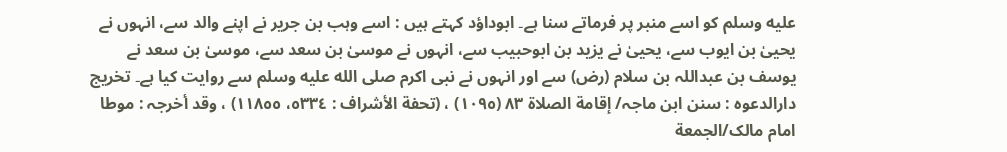عليه وسلم کو اسے منبر پر فرماتے سنا ہے۔ ابوداؤد کہتے ہیں : اسے وہب بن جریر نے اپنے والد سے، انہوں نے یحییٰ بن ایوب سے، یحییٰ نے یزید بن ابوحبیب سے، انہوں نے موسیٰ بن سعد سے، موسیٰ بن سعد نے یوسف بن عبداللہ بن سلام (رض) سے اور انہوں نے نبی اکرم صلى الله عليه وسلم سے روایت کیا ہے۔ تخریج دارالدعوہ : سنن ابن ماجہ/ إقامة الصلاة ٨٣ (١٠٩٥) ، (تحفة الأشراف : ٥٣٣٤، ١١٨٥٥) ، وقد أخرجہ : موطا امام مالک/الجمعة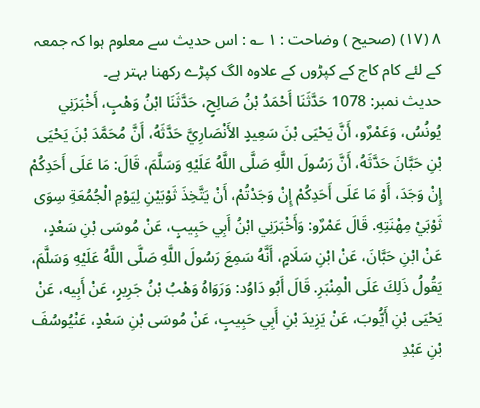٨ (١٧) (صحیح ) وضاحت : ١ ؎ : اس حدیث سے معلوم ہوا کہ جمعہ کے لئے کام کاج کے کپڑوں کے علاوہ الگ کپڑے رکھنا بہتر ہے۔
حدیث نمبر: 1078 حَدَّثَنَا أَحْمَدُ بْنُ صَالِحٍ، حَدَّثَنَا ابْنُ وَهْبٍ، أَخْبَرَنِي يُونُسُ، وَعَمْرٌو، أَنَّ يَحْيَى بْنَ سَعِيدٍ الأَنْصَارِيَّ حَدَّثَهُ، أَنَّ مُحَمَّدَ بْنَ يَحْيَى بْنِ حَبَّانَ حَدَّثَهُ، أَنَّ رَسُولَ اللَّهِ صَلَّى اللَّهُ عَلَيْهِ وَسَلَّمَ، قَالَ: مَا عَلَى أَحَدِكُمْ إِنْ وَجَدَ، أَوْ مَا عَلَى أَحَدِكُمْ إِنْ وَجَدْتُمْ، أَنْ يَتَّخِذَ ثَوْبَيْنِ لِيَوْمِ الْجُمُعَةِ سِوَى ثَوْبَيْ مِهْنَتِهِ. قَالَ عَمْرٌو: وَأَخْبَرَنِي ابْنُ أَبِي حَبِيبٍ، عَنْ مُوسَى بْنِ سَعْدٍ، عَنْ ابْنِ حَبَّانَ، عَنْ ابْنِ سَلَامٍ، أَنَّهُ سَمِعَ رَسُولَ اللَّهِ صَلَّى اللَّهُ عَلَيْهِ وَسَلَّمَ، يَقُولُ ذَلِكَ عَلَى الْمِنْبَرِ. قَالَ أَبُو دَاوُد: وَرَوَاهُ وَهْبُ بْنُ جَرِيرٍ، عَنْ أَبِيه، عَنْ يَحْيَى بْنِ أَيُّوبَ، عَنْ يَزِيدَ بْنِ أَبِي حَبِيبٍ، عَنْ مُوسَى بْنِ سَعْدٍ، عَنْيُوسُفَ بْنِ عَبْدِ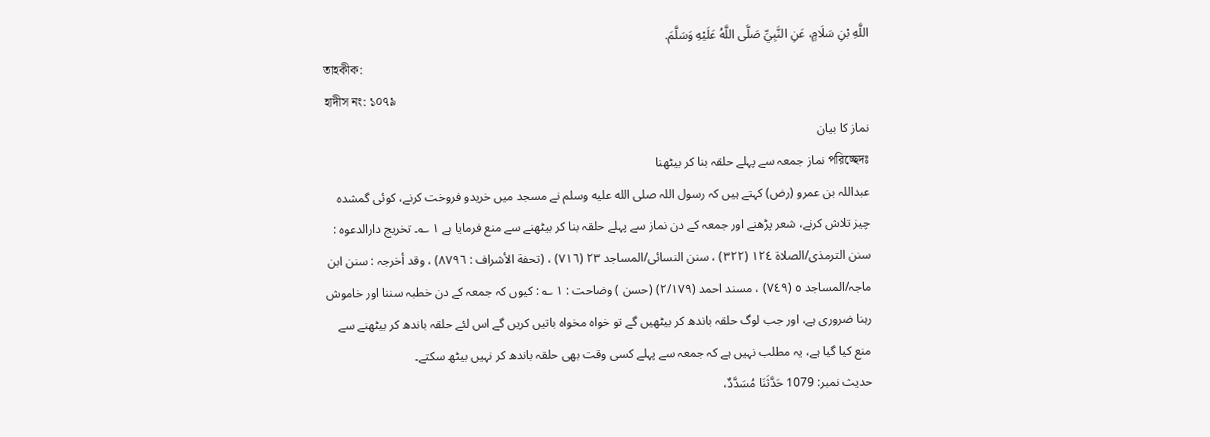اللَّهِ بْنِ سَلَامٍ، عَنِ النَّبِيِّ صَلَّى اللَّهُ عَلَيْهِ وَسَلَّمَ.
তাহকীক:
হাদীস নং: ১০৭৯
نماز کا بیان
পরিচ্ছেদঃ نماز جمعہ سے پہلے حلقہ بنا کر بیٹھنا
عبداللہ بن عمرو (رض) کہتے ہیں کہ رسول اللہ صلى الله عليه وسلم نے مسجد میں خریدو فروخت کرنے، کوئی گمشدہ چیز تلاش کرنے، شعر پڑھنے اور جمعہ کے دن نماز سے پہلے حلقہ بنا کر بیٹھنے سے منع فرمایا ہے ١ ؎۔ تخریج دارالدعوہ : سنن الترمذی/الصلاة ١٢٤ (٣٢٢) ، سنن النسائی/المساجد ٢٣ (٧١٦) ، (تحفة الأشراف : ٨٧٩٦) ، وقد أخرجہ : سنن ابن ماجہ/المساجد ٥ (٧٤٩) ، مسند احمد (٢/١٧٩) (حسن ) وضاحت : ١ ؎ : کیوں کہ جمعہ کے دن خطبہ سننا اور خاموش رہنا ضروری ہے، اور جب لوگ حلقہ باندھ کر بیٹھیں گے تو خواہ مخواہ باتیں کریں گے اس لئے حلقہ باندھ کر بیٹھنے سے منع کیا گیا ہے، یہ مطلب نہیں ہے کہ جمعہ سے پہلے کسی وقت بھی حلقہ باندھ کر نہیں بیٹھ سکتے۔
حدیث نمبر: 1079 حَدَّثَنَا مُسَدَّدٌ،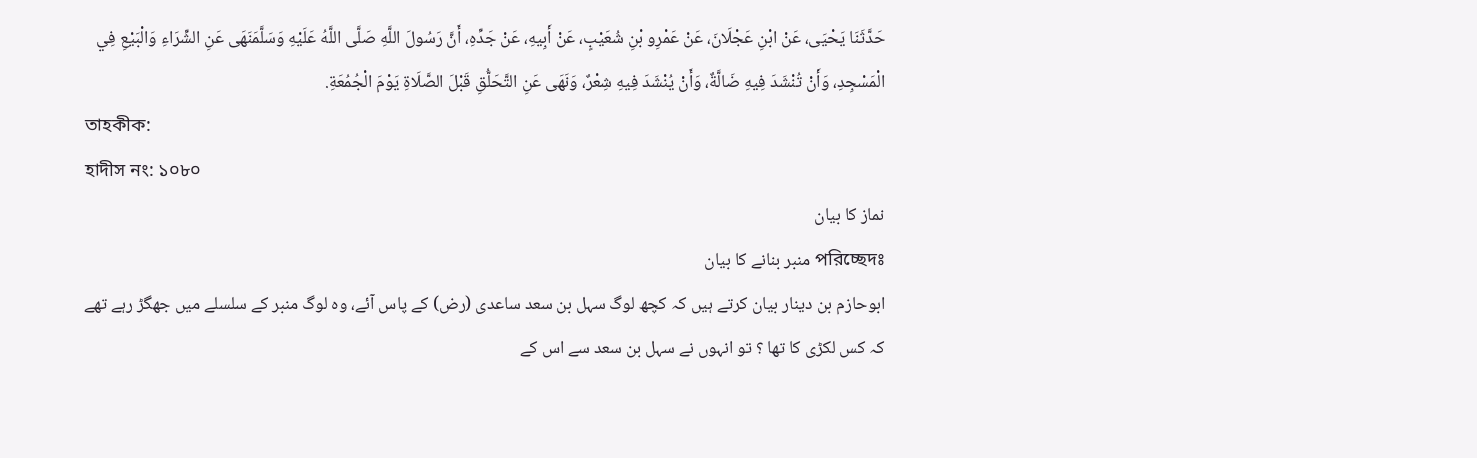حَدَّثَنَا يَحْيَى، عَنْ ابْنِ عَجْلَانَ، عَنْ عَمْرِو بْنِ شُعَيْبٍ، عَنْ أَبِيهِ، عَنْ جَدِّهِ، أَنَّ رَسُولَ اللَّهِ صَلَّى اللَّهُ عَلَيْهِ وَسَلَّمَنَهَى عَنِ الشِّرَاءِ وَالْبَيْعِ فِي الْمَسْجِدِ، وَأَنْ تُنْشَدَ فِيهِ ضَالَّةٌ، وَأَنْ يُنْشَدَ فِيهِ شِعْرٌ، وَنَهَى عَنِ التَّحَلُّقِ قَبْلَ الصَّلَاةِ يَوْمَ الْجُمُعَةِ.
তাহকীক:
হাদীস নং: ১০৮০
نماز کا بیان
পরিচ্ছেদঃ منبر بنانے کا بیان
ابوحازم بن دینار بیان کرتے ہیں کہ کچھ لوگ سہل بن سعد ساعدی (رض) کے پاس آئے، وہ لوگ منبر کے سلسلے میں جھگڑ رہے تھے کہ کس لکڑی کا تھا ؟ تو انہوں نے سہل بن سعد سے اس کے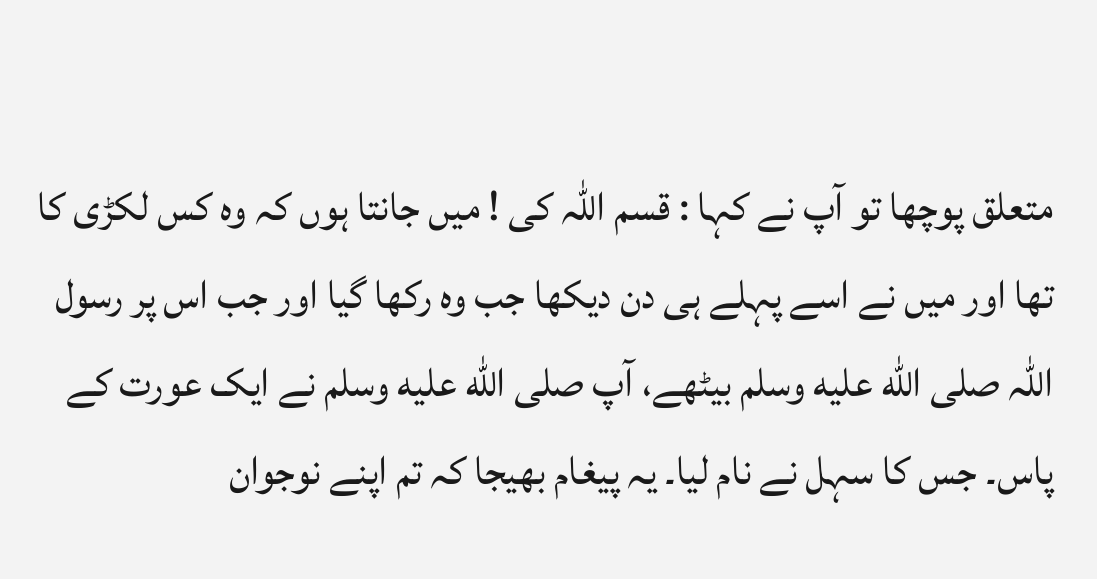متعلق پوچھا تو آپ نے کہا : قسم اللہ کی ! میں جانتا ہوں کہ وہ کس لکڑی کا تھا اور میں نے اسے پہلے ہی دن دیکھا جب وہ رکھا گیا اور جب اس پر رسول اللہ صلى الله عليه وسلم بیٹھے، آپ صلى الله عليه وسلم نے ایک عورت کے پاس۔ جس کا سہل نے نام لیا۔ یہ پیغام بھیجا کہ تم اپنے نوجوان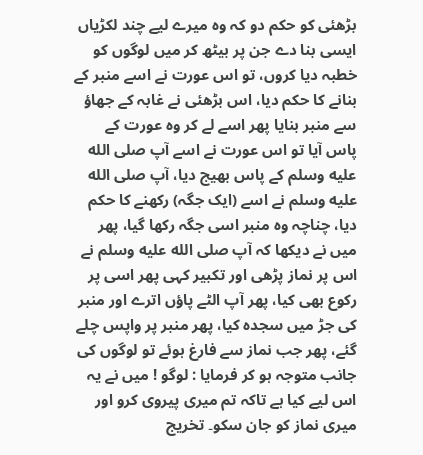بڑھئی کو حکم دو کہ وہ میرے لیے چند لکڑیاں ایسی بنا دے جن پر بیٹھ کر میں لوگوں کو خطبہ دیا کروں، تو اس عورت نے اسے منبر کے بنانے کا حکم دیا، اس بڑھئی نے غابہ کے جھاؤ سے منبر بنایا پھر اسے لے کر وہ عورت کے پاس آیا تو اس عورت نے اسے آپ صلى الله عليه وسلم کے پاس بھیج دیا، آپ صلى الله عليه وسلم نے اسے (ایک جگہ) رکھنے کا حکم دیا، چناچہ وہ منبر اسی جگہ رکھا گیا، پھر میں نے دیکھا کہ آپ صلى الله عليه وسلم نے اس پر نماز پڑھی اور تکبیر کہی پھر اسی پر رکوع بھی کیا، پھر آپ الٹے پاؤں اترے اور منبر کی جڑ میں سجدہ کیا، پھر منبر پر واپس چلے گئے، پھر جب نماز سے فارغ ہوئے تو لوگوں کی جانب متوجہ ہو کر فرمایا : لوگو ! میں نے یہ اس لیے کیا ہے تاکہ تم میری پیروی کرو اور میری نماز کو جان سکو۔ تخریج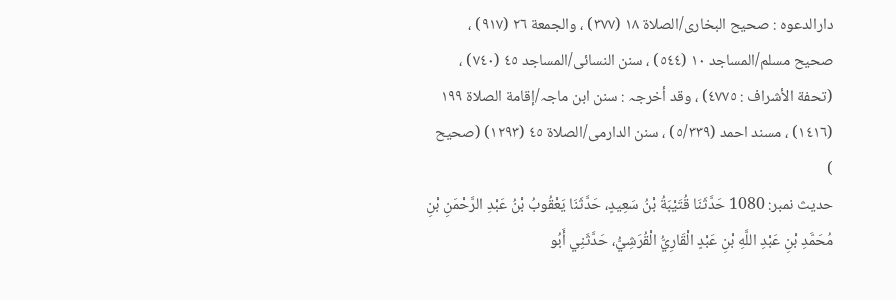دارالدعوہ : صحیح البخاری/الصلاة ١٨ (٣٧٧) ، والجمعة ٢٦ (٩١٧) ، صحیح مسلم/المساجد ١٠ (٥٤٤) ، سنن النسائی/المساجد ٤٥ (٧٤٠) ، (تحفة الأشراف : ٤٧٧٥) ، وقد أخرجہ : سنن ابن ماجہ/إقامة الصلاة ١٩٩ (١٤١٦) ، مسند احمد (٥/٣٣٩) ، سنن الدارمی/الصلاة ٤٥ (١٢٩٣) (صحیح )
حدیث نمبر: 1080 حَدَّثَنَا قُتَيْبَةُ بْنُ سَعِيدٍ، حَدَّثَنَا يَعْقُوبُ بْنُ عَبْدِ الرَّحْمَنِ بْنِ مُحَمَّدِ بْنِ عَبْدِ اللَّهِ بْنِ عَبْدٍ الْقَارِيُّ الْقُرَشِيُّ، حَدَّثَنِي أَبُو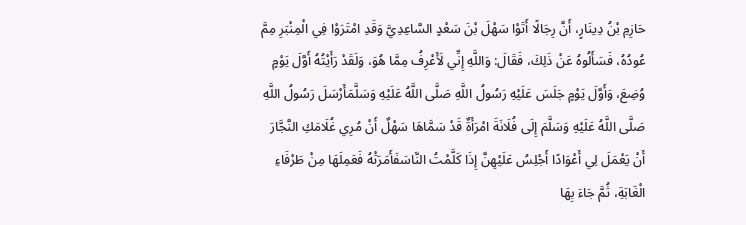حَازِمِ بْنُ دِينَارٍ، أَنَّ رِجَالًا أَتَوْا سَهْلَ بْنَ سَعْدٍ السَّاعِدِيَّ وَقَدِ امْتَرَوْا فِي الْمِنْبَرِ مِمَّ عُودُهُ، فَسَأَلُوهُ عَنْ ذَلِكَ، فَقَالَ: وَاللَّهِ إِنِّي لَأَعْرِفُ مِمَّا هُوَ، وَلَقَدْ رَأَيْتُهُ أَوَّلَ يَوْمٍ وُضِعَ، وَأَوَّلَ يَوْمٍ جَلَسَ عَلَيْهِ رَسُولُ اللَّهِ صَلَّى اللَّهُ عَلَيْهِ وَسَلَّمَأَرْسَلَ رَسُولُ اللَّهِ صَلَّى اللَّهُ عَلَيْهِ وَسَلَّمَ إِلَى فُلَانَةَ امْرَأَةٌ قَدْ سَمَّاهَا سَهْلٌ أَنْ مُرِي غُلَامَكِ النَّجَّارَ أَنْ يَعْمَلَ لِي أَعْوَادًا أَجْلِسُ عَلَيْهِنَّ إِذَا كَلَّمْتُ النَّاسَفَأَمَرَتْهُ فَعَمِلَهَا مِنْ طَرْفَاءِ الْغَابَةِ، ثُمَّ جَاءَ بِهَا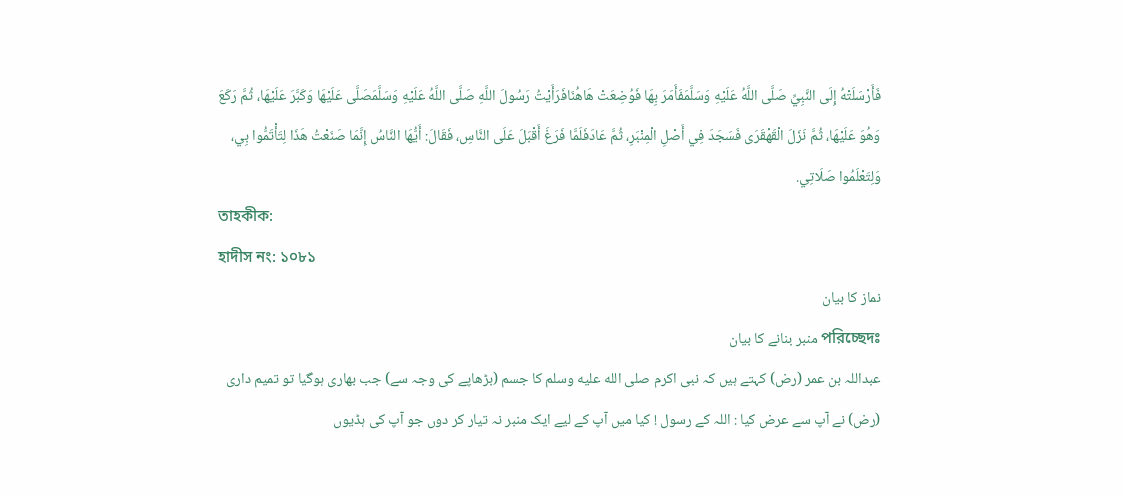فَأَرْسَلَتْهُ إِلَى النَّبِيِّ صَلَّى اللَّهُ عَلَيْهِ وَسَلَّمَفَأَمَرَ بِهَا فَوُضِعَتْ هَاهُنَافَرَأَيْتُ رَسُولَ اللَّهِ صَلَّى اللَّهُ عَلَيْهِ وَسَلَّمَصَلَّى عَلَيْهَا وَكَبَّرَ عَلَيْهَا، ثُمَّ رَكَعَ وَهُوَ عَلَيْهَا، ثُمَّ نَزَلَ الْقَهْقَرَى فَسَجَدَ فِي أَصْلِ الْمِنْبَرِ، ثُمَّ عَادَفَلَمَّا فَرَغَ أَقْبَلَ عَلَى النَّاسِ، فَقَالَ: أَيُّهَا النَّاسُ إِنَّمَا صَنَعْتُ هَذَا لِتَأْتَمُّوا بِي، وَلِتَعْلَمُوا صَلَاتِي.
তাহকীক:
হাদীস নং: ১০৮১
نماز کا بیان
পরিচ্ছেদঃ منبر بنانے کا بیان
عبداللہ بن عمر (رض) کہتے ہیں کہ نبی اکرم صلى الله عليه وسلم کا جسم (بڑھاپے کی وجہ سے) جب بھاری ہوگیا تو تمیم داری (رض) نے آپ سے عرض کیا : اللہ کے رسول ! کیا میں آپ کے لیے ایک منبر نہ تیار کر دوں جو آپ کی ہڈیوں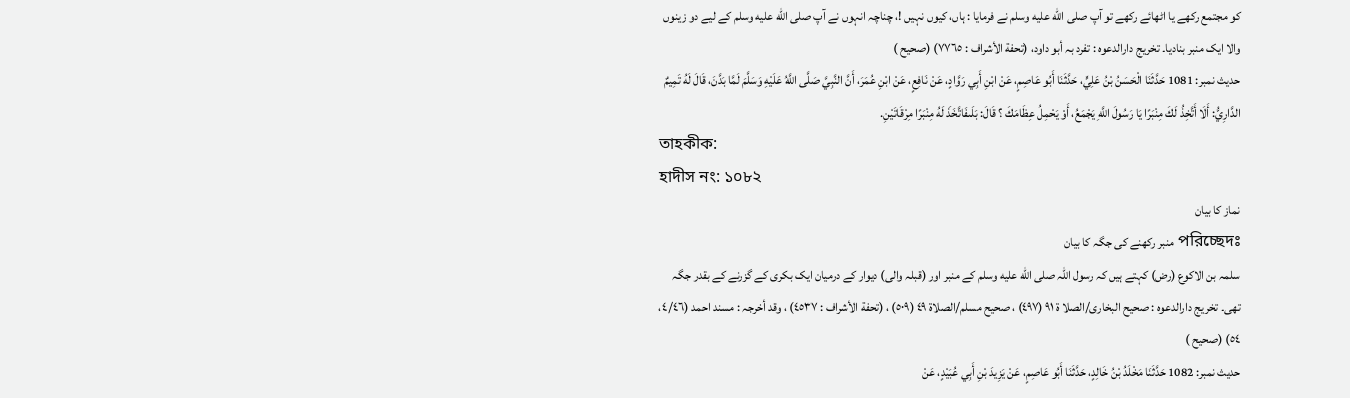کو مجتمع رکھے یا اٹھائے رکھے تو آپ صلى الله عليه وسلم نے فرمایا : ہاں، کیوں نہیں !، چناچہ انہوں نے آپ صلى الله عليه وسلم کے لیے دو زینوں والا ایک منبر بنادیا۔ تخریج دارالدعوہ : تفرد بہ أبو داود، (تحفة الأشراف : ٧٧٦٥) (صحیح )
حدیث نمبر: 1081 حَدَّثَنَا الْحَسَنُ بْنُ عَلِيٍّ، حَدَّثَنَا أَبُو عَاصِمٍ، عَنْ ابْنِ أَبِي رَوَّادٍ، عَنْ نَافِعٍ، عَنْ ابْنِ عُمَرَ، أَنَّ النَّبِيَّ صَلَّى اللَّهُ عَلَيْهِ وَسَلَّمَ لَمَّا بَدَّنَ، قَالَ لَهُ تَمِيمٌ الدَّارِيُّ: أَلَا أَتَّخِذُ لَكَ مِنْبَرًا يَا رَسُولَ اللَّهِ يَجْمَعُ، أَوْ يَحْمِلُ عِظَامَكَ ؟ قَالَ: بَلَىفَاتَّخَذَ لَهُ مِنْبَرًا مِرْقَاتَيْنِ.
তাহকীক:
হাদীস নং: ১০৮২
نماز کا بیان
পরিচ্ছেদঃ منبر رکھنے کی جگہ کا بیان
سلمہ بن الاکوع (رض) کہتے ہیں کہ رسول اللہ صلى الله عليه وسلم کے منبر اور (قبلہ والی) دیوار کے درمیان ایک بکری کے گزرنے کے بقدر جگہ تھی۔ تخریج دارالدعوہ : صحیح البخاری/الصلا ة ٩١ (٤٩٧) ، صحیح مسلم/الصلاة ٤٩ (٥٠٩) ، (تحفة الأشراف : ٤٥٣٧) ، وقد أخرجہ : مسند احمد (٤/٤٦، ٥٤) (صحیح )
حدیث نمبر: 1082 حَدَّثَنَا مَخْلَدُ بْنُ خَالِدٍ، حَدَّثَنَا أَبُو عَاصِمٍ، عَنْ يَزِيدَ بْنِ أَبِي عُبَيْدٍ، عَنْ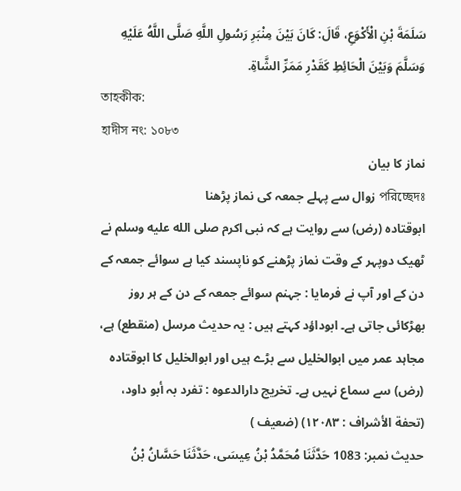سَلَمَةَ بْنِ الْأَكْوَعِ، قَالَ: كَانَ بَيْنَ مِنْبَرِ رَسُولِ اللَّهِ صَلَّى اللَّهُ عَلَيْهِ وَسَلَّمَ وَبَيْنَ الْحَائِطِ كَقَدْرِ مَمَرِّ الشَّاةِ.
তাহকীক:
হাদীস নং: ১০৮৩
نماز کا بیان
পরিচ্ছেদঃ زوال سے پہلے جمعہ کی نماز پڑھنا
ابوقتادہ (رض) سے روایت ہے کہ نبی اکرم صلى الله عليه وسلم نے ٹھیک دوپہر کے وقت نماز پڑھنے کو ناپسند کیا ہے سوائے جمعہ کے دن کے اور آپ نے فرمایا : جہنم سوائے جمعہ کے دن کے ہر روز بھڑکائی جاتی ہے۔ ابوداؤد کہتے ہیں : یہ حدیث مرسل (منقطع) ہے، مجاہد عمر میں ابوالخلیل سے بڑے ہیں اور ابوالخلیل کا ابوقتادہ (رض) سے سماع نہیں ہے۔ تخریج دارالدعوہ : تفرد بہ أبو داود، (تحفة الأشراف : ١٢٠٨٣) (ضعیف )
حدیث نمبر: 1083 حَدَّثَنَا مُحَمَّدُ بْنُ عِيسَى، حَدَّثَنَا حَسَّانُ بْنُ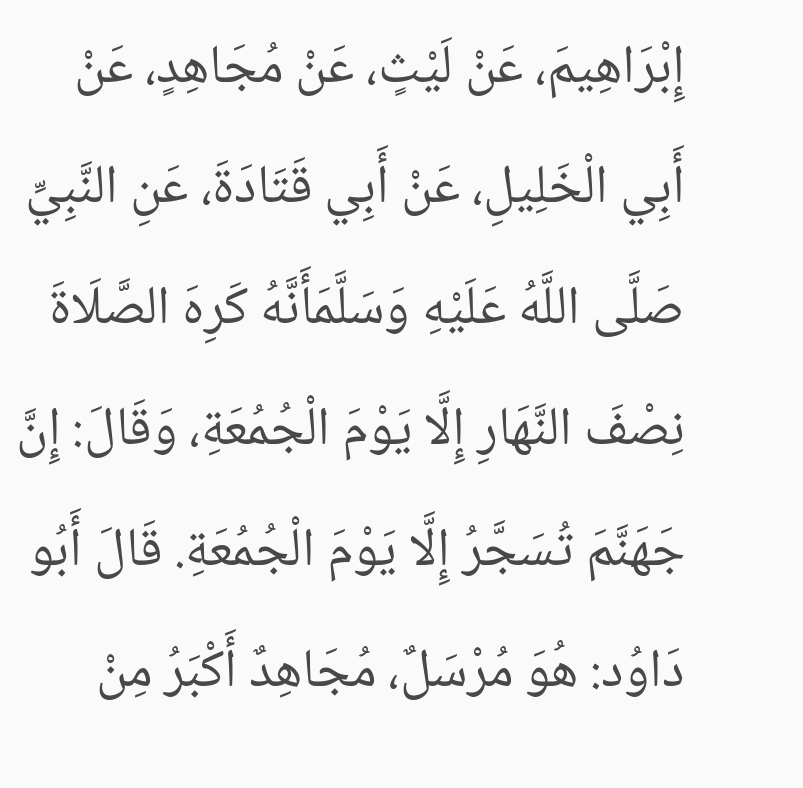إِبْرَاهِيمَ، عَنْ لَيْثٍ، عَنْ مُجَاهِدٍ، عَنْ أَبِي الْخَلِيلِ، عَنْ أَبِي قَتَادَةَ، عَنِ النَّبِيِّ صَلَّى اللَّهُ عَلَيْهِ وَسَلَّمَأَنَّهُ كَرِهَ الصَّلَاةَ نِصْفَ النَّهَارِ إِلَّا يَوْمَ الْجُمُعَةِ، وَقَالَ: إِنَّ جَهَنَّمَ تُسَجَّرُ إِلَّا يَوْمَ الْجُمُعَةِ. قَالَ أَبُو دَاوُد: هُوَ مُرْسَلٌ، مُجَاهِدٌ أَكْبَرُ مِنْ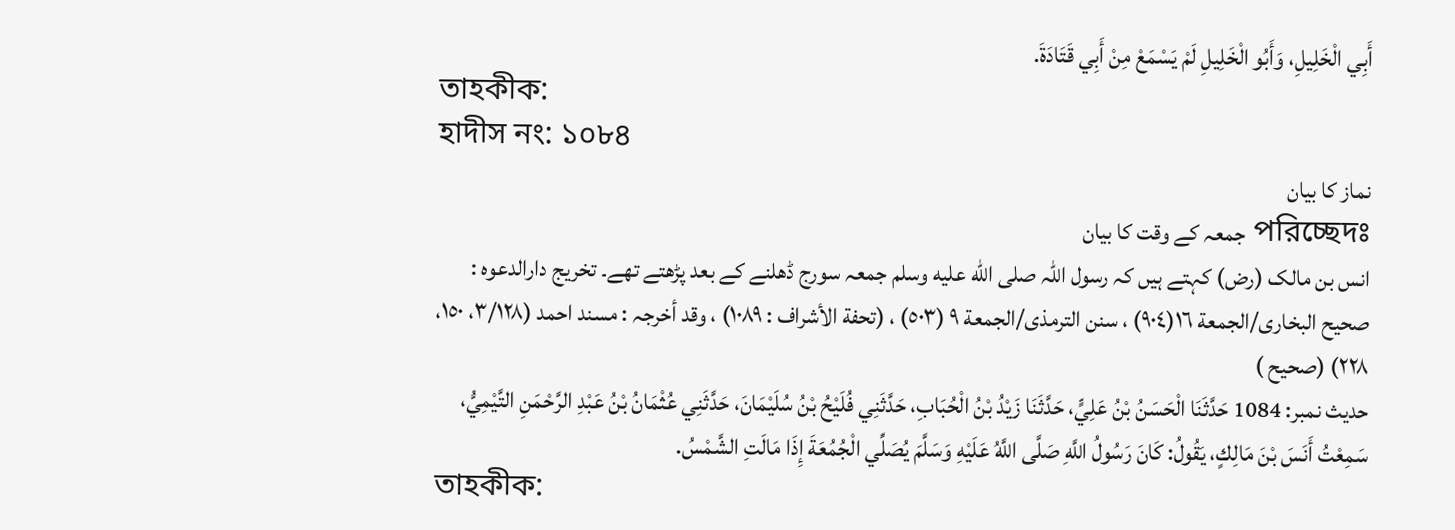أَبِي الْخَلِيلِ، وَأَبُو الْخَلِيلِ لَمْ يَسْمَعْ مِنْ أَبِي قَتَادَةَ.
তাহকীক:
হাদীস নং: ১০৮৪
نماز کا بیان
পরিচ্ছেদঃ جمعہ کے وقت کا بیان
انس بن مالک (رض) کہتے ہیں کہ رسول اللہ صلى الله عليه وسلم جمعہ سورج ڈھلنے کے بعد پڑھتے تھے۔ تخریج دارالدعوہ : صحیح البخاری/الجمعة ١٦(٩٠٤) ، سنن الترمذی/الجمعة ٩ (٥٠٣) ، (تحفة الأشراف : ١٠٨٩) ، وقد أخرجہ : مسند احمد (٣/١٢٨، ١٥٠، ٢٢٨) (صحیح )
حدیث نمبر: 1084 حَدَّثَنَا الْحَسَنُ بْنُ عَلِيٍّ، حَدَّثَنَا زَيْدُ بْنُ الْحُبَابِ، حَدَّثَنِي فُلَيْحُ بْنُ سُلَيْمَانَ، حَدَّثَنِي عُثْمَانُ بْنُ عَبْدِ الرَّحْمَنِ التَّيْمِيُّ، سَمِعْتُ أَنَسَ بْنَ مَالِكٍ، يَقُولُ: كَانَ رَسُولُ اللَّهِ صَلَّى اللَّهُ عَلَيْهِ وَسَلَّمَ يُصَلِّي الْجُمُعَةَ إِذَا مَالَتِ الشَّمْسُ.
তাহকীক: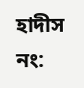হাদীস নং: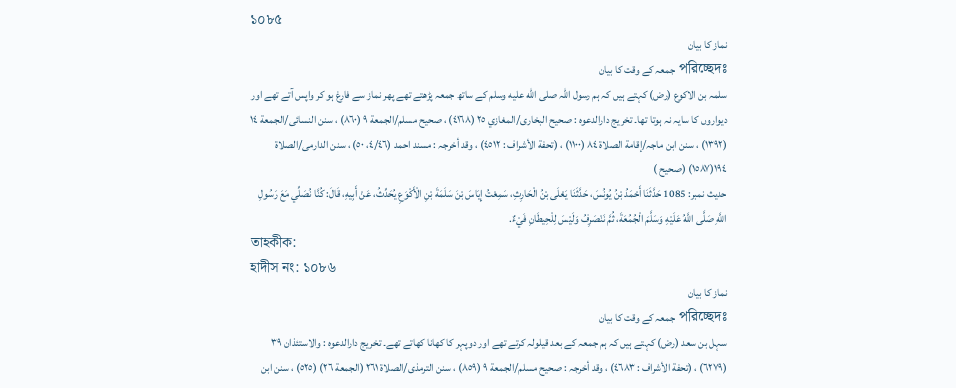১০৮৫
نماز کا بیان
পরিচ্ছেদঃ جمعہ کے وقت کا بیان
سلمہ بن الاکوع (رض) کہتے ہیں کہ ہم رسول اللہ صلى الله عليه وسلم کے ساتھ جمعہ پڑھتے تھے پھر نماز سے فارغ ہو کر واپس آتے تھے اور دیواروں کا سایہ نہ ہوتا تھا۔ تخریج دارالدعوہ : صحیح البخاری/المغازي ٢٥ (٤١٦٨) ، صحیح مسلم/الجمعة ٩ (٨٦٠) ، سنن النسائی/الجمعة ١٤ (١٣٩٢) ، سنن ابن ماجہ/إقامة الصلاة ٨٤ (١١٠٠) ، (تحفة الأشراف : ٤٥١٢) ، وقد أخرجہ : مسند احمد (٤/٤٦، ٥٠) ، سنن الدارمی/الصلاة ١٩٤(١٥٨٧) (صحیح )
حدیث نمبر: 1085 حَدَّثَنَا أَحْمَدُ بْنُ يُونُسَ، حَدَّثَنَا يَعْلَى بْنُ الْحَارِثِ، سَمِعْتُ إِيَاسَ بْنَ سَلَمَةَ بْنِ الْأَكْوَعِ يُحَدِّثُ، عَنْ أَبِيهِ، قَالَ: كُنَّا نُصَلِّي مَعَ رَسُولِ اللَّهِ صَلَّى اللَّهُ عَلَيْهِ وَسَلَّمَ الْجُمُعَةَ، ثُمَّ نَنْصَرِفُ وَلَيْسَ لِلْحِيطَانِ فَيْءٌ.
তাহকীক:
হাদীস নং: ১০৮৬
نماز کا بیان
পরিচ্ছেদঃ جمعہ کے وقت کا بیان
سہل بن سعد (رض) کہتے ہیں کہ ہم جمعہ کے بعد قیلولہ کرتے تھے اور دوپہر کا کھانا کھاتے تھے۔ تخریج دارالدعوہ : والاستئذان ٣٩ (٦٢٧٩) ، (تحفة الأشراف : ٤٦٨٣) ، وقد أخرجہ : صحیح مسلم/الجمعة ٩ (٨٥٩) ، سنن الترمذی/الصلاة ٢٦١ (الجمعة ٢٦) (٥٢٥) ، سنن ابن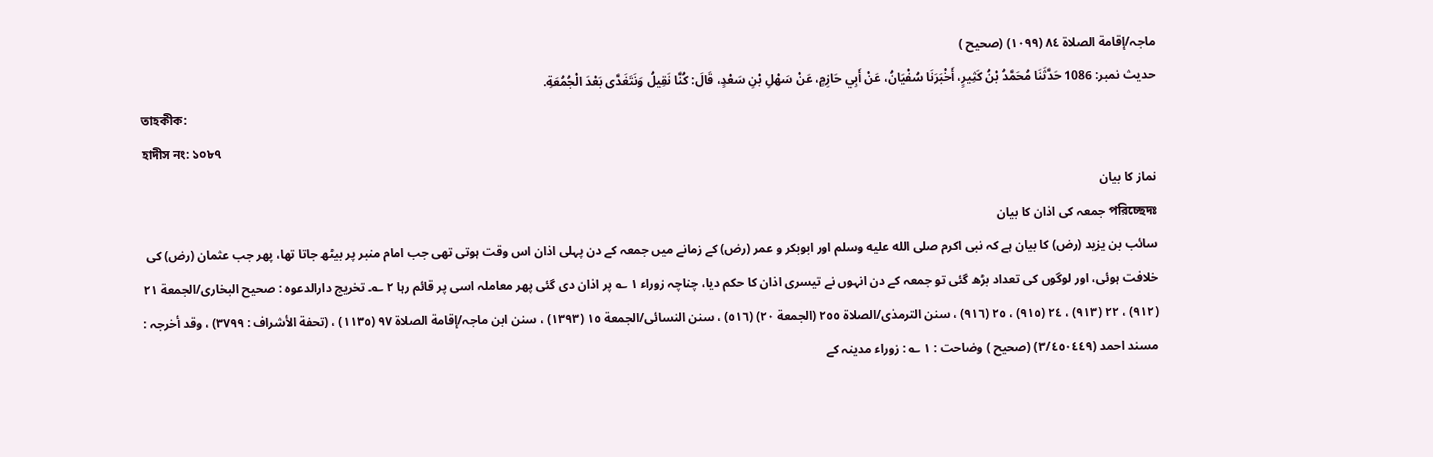ماجہ/إقامة الصلاة ٨٤ (١٠٩٩) (صحیح )
حدیث نمبر: 1086 حَدَّثَنَا مُحَمَّدُ بْنُ كَثِيرٍ، أَخْبَرَنَا سُفْيَانُ، عَنْ أَبِي حَازِمٍ، عَنْ سَهْلِ بْنِ سَعْدٍ، قَالَ: كُنَّا نَقِيلُ وَنَتَغَدَّى بَعْدَ الْجُمُعَةِ.
তাহকীক:
হাদীস নং: ১০৮৭
نماز کا بیان
পরিচ্ছেদঃ جمعہ کی اذان کا بیان
سائب بن یزید (رض) کا بیان ہے کہ نبی اکرم صلى الله عليه وسلم اور ابوبکر و عمر (رض) کے زمانے میں جمعہ کے دن پہلی اذان اس وقت ہوتی تھی جب امام منبر پر بیٹھ جاتا تھا، پھر جب عثمان (رض) کی خلافت ہوئی، اور لوگوں کی تعداد بڑھ گئی تو جمعہ کے دن انہوں نے تیسری اذان کا حکم دیا، چناچہ زوراء ١ ؎ پر اذان دی گئی پھر معاملہ اسی پر قائم رہا ٢ ؎۔ تخریج دارالدعوہ : صحیح البخاری/الجمعة ٢١ (٩١٢) ، ٢٢ (٩١٣) ، ٢٤ (٩١٥) ، ٢٥ (٩١٦) ، سنن الترمذی/الصلاة ٢٥٥ (الجمعة ٢٠) (٥١٦) ، سنن النسائی/الجمعة ١٥ (١٣٩٣) ، سنن ابن ماجہ/إقامة الصلاة ٩٧ (١١٣٥) ، (تحفة الأشراف : ٣٧٩٩) ، وقد أخرجہ : مسند احمد (٣/٤٥٠٤٤٩) (صحیح ) وضاحت : ١ ؎ : زوراء مدینہ کے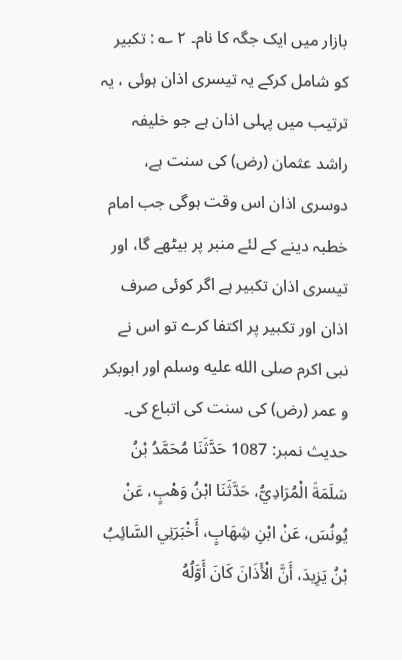بازار میں ایک جگہ کا نام۔ ٢ ؎ : تکبیر کو شامل کرکے یہ تیسری اذان ہوئی ، یہ ترتیب میں پہلی اذان ہے جو خلیفہ راشد عثمان (رض) کی سنت ہے، دوسری اذان اس وقت ہوگی جب امام خطبہ دینے کے لئے منبر پر بیٹھے گا، اور تیسری اذان تکبیر ہے اگر کوئی صرف اذان اور تکبیر پر اکتفا کرے تو اس نے نبی اکرم صلى الله عليه وسلم اور ابوبکر و عمر (رض) کی سنت کی اتباع کی۔
حدیث نمبر: 1087 حَدَّثَنَا مُحَمَّدُ بْنُ سَلَمَةَ الْمُرَادِيُّ، حَدَّثَنَا ابْنُ وَهْبٍ، عَنْ يُونُسَ، عَنْ ابْنِ شِهَابٍ، أَخْبَرَنِي السَّائِبُ بْنُ يَزِيدَ، أَنَّ الْأَذَانَ كَانَ أَوَّلُهُ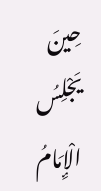حِينَ يَجْلِسُ الْإِمَامُ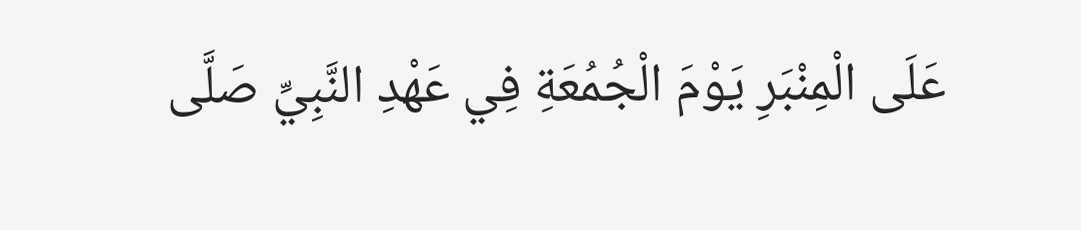عَلَى الْمِنْبَرِ يَوْمَ الْجُمُعَةِ فِي عَهْدِ النَّبِيِّ صَلَّى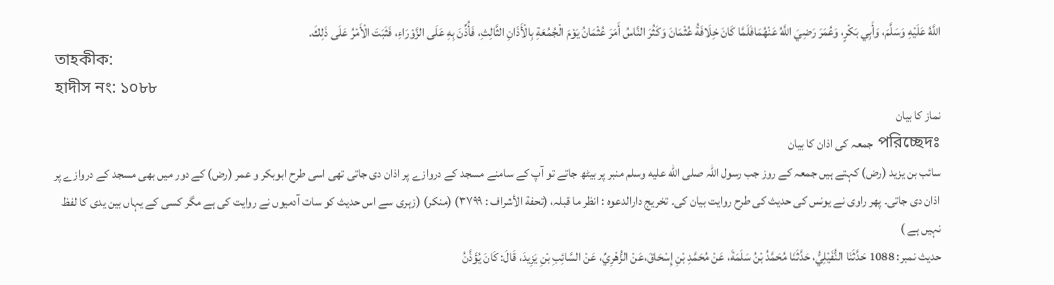اللَّهُ عَلَيْهِ وَسَلَّمَ، وَأَبِي بَكْرٍ، وَعُمَرَ رَضِيَ اللَّهُ عَنْهُمَافَلَمَّا كَانَ خِلَافَةُ عُثْمَانَ وَكَثُرَ النَّاسُ أَمَرَ عُثْمَانُ يَوْمَ الْجُمُعَةِ بِالْأَذَانِ الثَّالِثِ، فَأُذِّنَ بِهِ عَلَى الزَّوْرَاءِ، فَثَبَتَ الْأَمْرُ عَلَى ذَلِكَ.
তাহকীক:
হাদীস নং: ১০৮৮
نماز کا بیان
পরিচ্ছেদঃ جمعہ کی اذان کا بیان
سائب بن یزید (رض) کہتے ہیں جمعہ کے روز جب رسول اللہ صلى الله عليه وسلم منبر پر بیٹھ جاتے تو آپ کے سامنے مسجد کے دروازے پر اذان دی جاتی تھی اسی طرح ابوبکر و عمر (رض) کے دور میں بھی مسجد کے دروازے پر اذان دی جاتی۔ پھر راوی نے یونس کی حدیث کی طرح روایت بیان کی۔ تخریج دارالدعوہ : انظر ما قبلہ، (تحفة الأشراف : ٣٧٩٩) (منکر) (زہری سے اس حدیث کو سات آدمیوں نے روایت کی ہے مگر کسی کے یہاں بین یدی کا لفظ نہیں ہے )
حدیث نمبر: 1088 حَدَّثَنَا النُّفَيْلِيُّ، حَدَّثَنَا مُحَمَّدُ بْنُ سَلَمَةَ، عَنْ مُحَمَّدِ بْنِ إِسْحَاقَ،عَنْ الزُّهْرِيِّ، عَنْ السَّائِبِ بْنِ يَزِيدَ، قَالَ: كَانَ يُؤَذَّنُ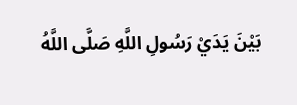بَيْنَ يَدَيْ رَسُولِ اللَّهِ صَلَّى اللَّهُ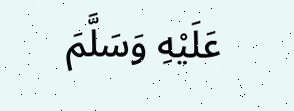عَلَيْهِ وَسَلَّمَ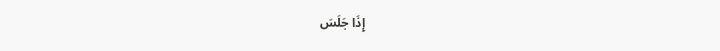إِذَا جَلَسَ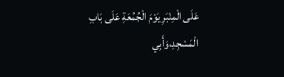عَلَى الْمِنْبَرِ يَوْمَ الْجُمُعَةِ عَلَى بَابِ الْمَسْجِدِ،وَأَبِي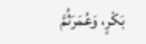بَكْرٍ، وَعُمَرَثُمَّ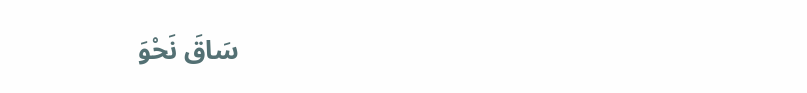سَاقَ نَحْوَ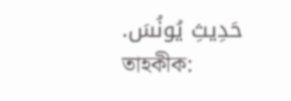حَدِيثِ يُونُسَ.
তাহকীক: